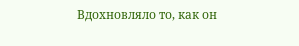Вдохновляло то, как он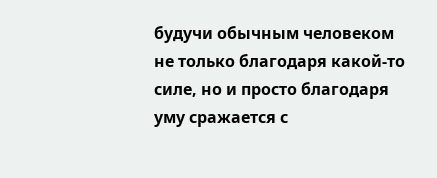будучи обычным человеком не только благодаря какой-то силе, но и просто благодаря уму сражается с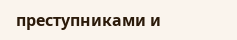преступниками и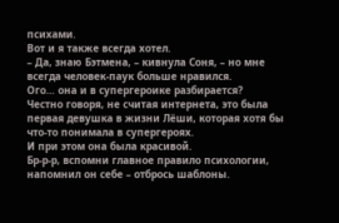психами.
Вот и я также всегда хотел.
– Да, знаю Бэтмена, – кивнула Соня, – но мне всегда человек-паук больше нравился.
Ого… она и в супергероике разбирается?
Честно говоря, не считая интернета, это была первая девушка в жизни Лёши, которая хотя бы что-то понимала в супергероях.
И при этом она была красивой.
Бр-р-р, вспомни главное правило психологии, напомнил он себе – отбрось шаблоны.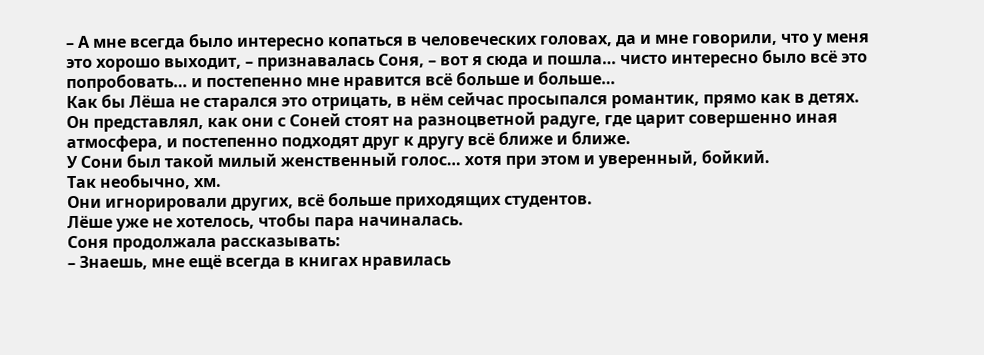– А мне всегда было интересно копаться в человеческих головах, да и мне говорили, что у меня это хорошо выходит, – признавалась Соня, – вот я сюда и пошла… чисто интересно было всё это попробовать… и постепенно мне нравится всё больше и больше…
Как бы Лёша не старался это отрицать, в нём сейчас просыпался романтик, прямо как в детях.
Он представлял, как они с Соней стоят на разноцветной радуге, где царит совершенно иная атмосфера, и постепенно подходят друг к другу всё ближе и ближе.
У Сони был такой милый женственный голос… хотя при этом и уверенный, бойкий.
Так необычно, хм.
Они игнорировали других, всё больше приходящих студентов.
Лёше уже не хотелось, чтобы пара начиналась.
Соня продолжала рассказывать:
– Знаешь, мне ещё всегда в книгах нравилась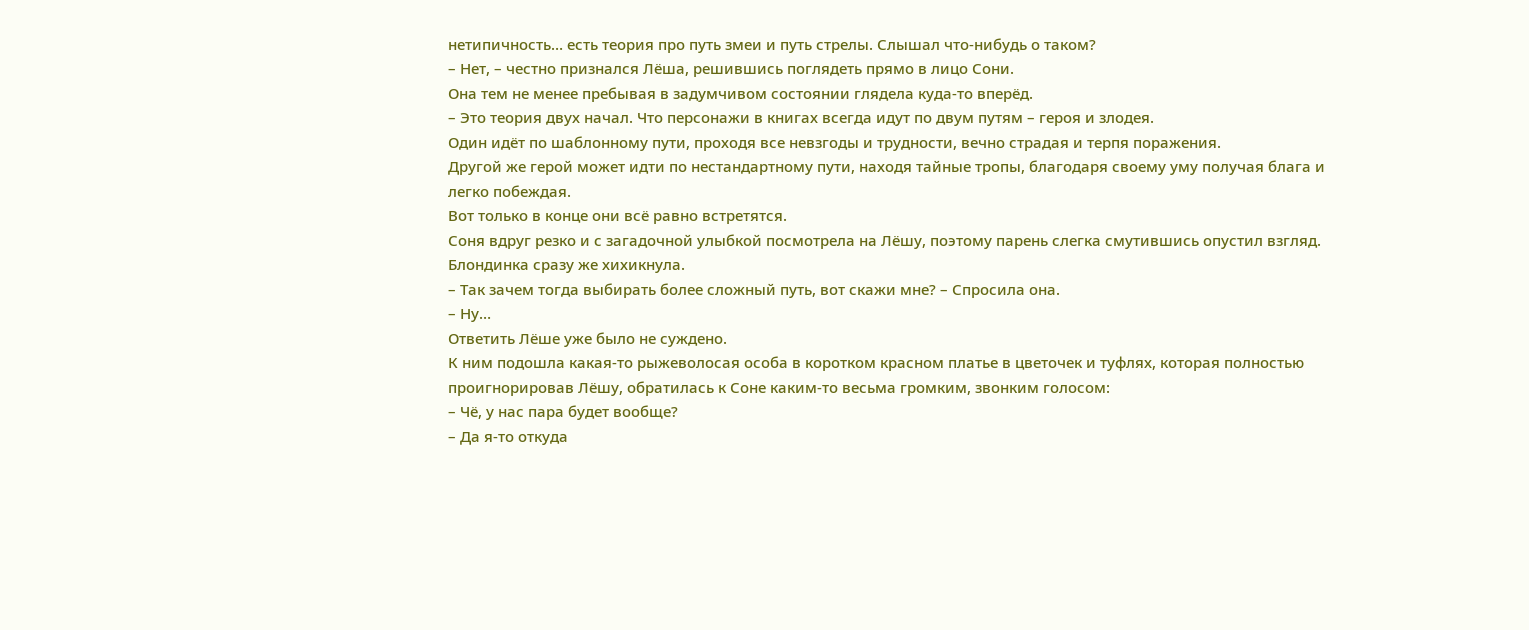нетипичность… есть теория про путь змеи и путь стрелы. Слышал что-нибудь о таком?
– Нет, – честно признался Лёша, решившись поглядеть прямо в лицо Сони.
Она тем не менее пребывая в задумчивом состоянии глядела куда-то вперёд.
– Это теория двух начал. Что персонажи в книгах всегда идут по двум путям – героя и злодея.
Один идёт по шаблонному пути, проходя все невзгоды и трудности, вечно страдая и терпя поражения.
Другой же герой может идти по нестандартному пути, находя тайные тропы, благодаря своему уму получая блага и легко побеждая.
Вот только в конце они всё равно встретятся.
Соня вдруг резко и с загадочной улыбкой посмотрела на Лёшу, поэтому парень слегка смутившись опустил взгляд.
Блондинка сразу же хихикнула.
– Так зачем тогда выбирать более сложный путь, вот скажи мне? – Спросила она.
– Ну…
Ответить Лёше уже было не суждено.
К ним подошла какая-то рыжеволосая особа в коротком красном платье в цветочек и туфлях, которая полностью проигнорировав Лёшу, обратилась к Соне каким-то весьма громким, звонким голосом:
– Чё, у нас пара будет вообще?
– Да я-то откуда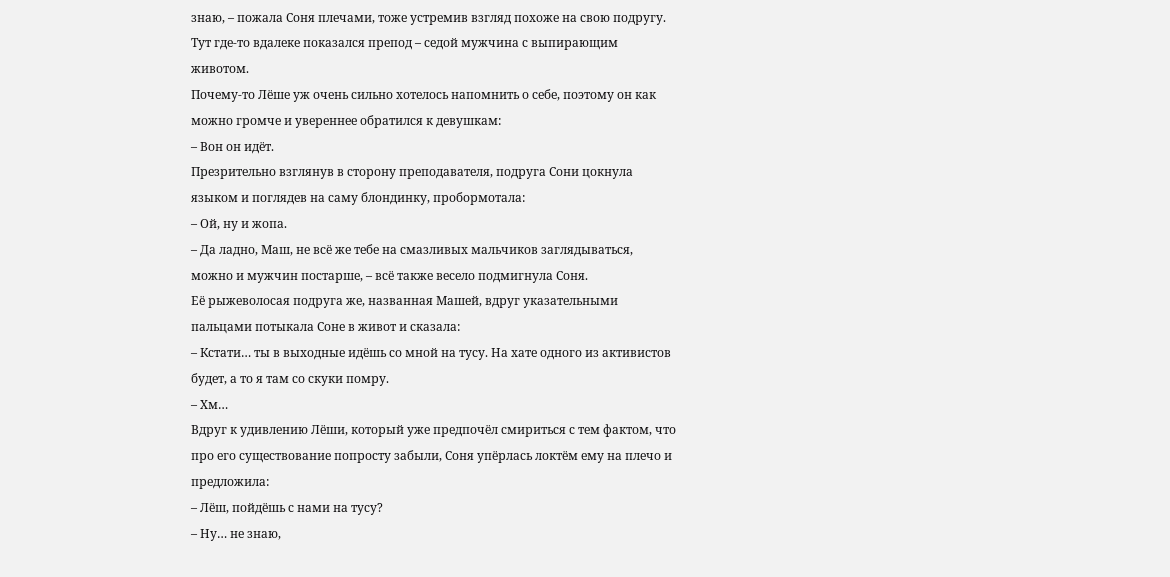знаю, – пожала Соня плечами, тоже устремив взгляд похоже на свою подругу.
Тут где-то вдалеке показался препод – седой мужчина с выпирающим животом.
Почему-то Лёше уж очень сильно хотелось напомнить о себе, поэтому он как можно громче и увереннее обратился к девушкам:
– Вон он идёт.
Презрительно взглянув в сторону преподавателя, подруга Сони цокнула языком и поглядев на саму блондинку, пробормотала:
– Ой, ну и жопа.
– Да ладно, Маш, не всё же тебе на смазливых мальчиков заглядываться, можно и мужчин постарше, – всё также весело подмигнула Соня.
Её рыжеволосая подруга же, названная Машей, вдруг указательными пальцами потыкала Соне в живот и сказала:
– Кстати… ты в выходные идёшь со мной на тусу. На хате одного из активистов будет, а то я там со скуки помру.
– Хм…
Вдруг к удивлению Лёши, который уже предпочёл смириться с тем фактом, что про его существование попросту забыли, Соня упёрлась локтём ему на плечо и предложила:
– Лёш, пойдёшь с нами на тусу?
– Ну… не знаю,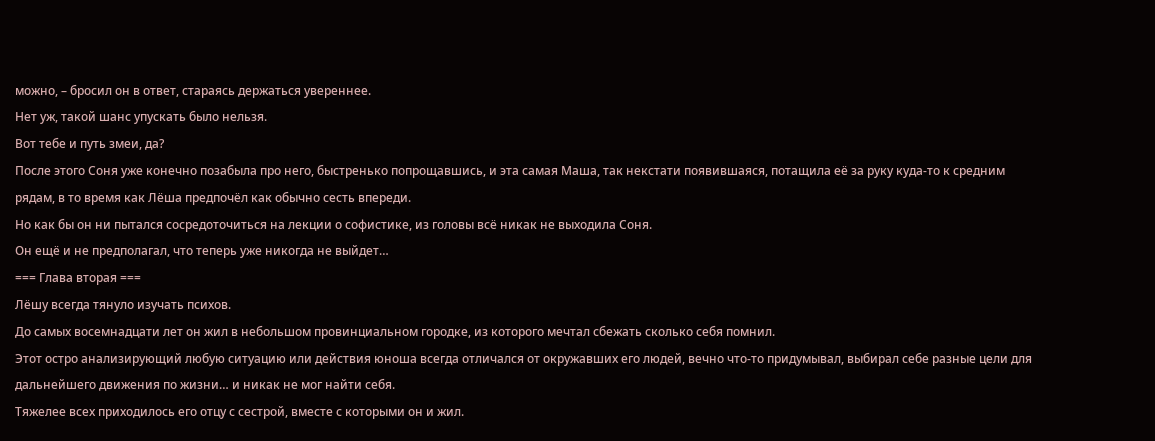можно, – бросил он в ответ, стараясь держаться увереннее.
Нет уж, такой шанс упускать было нельзя.
Вот тебе и путь змеи, да?
После этого Соня уже конечно позабыла про него, быстренько попрощавшись, и эта самая Маша, так некстати появившаяся, потащила её за руку куда-то к средним рядам, в то время как Лёша предпочёл как обычно сесть впереди.
Но как бы он ни пытался сосредоточиться на лекции о софистике, из головы всё никак не выходила Соня.
Он ещё и не предполагал, что теперь уже никогда не выйдет…
=== Глава вторая ===
Лёшу всегда тянуло изучать психов.
До самых восемнадцати лет он жил в небольшом провинциальном городке, из которого мечтал сбежать сколько себя помнил.
Этот остро анализирующий любую ситуацию или действия юноша всегда отличался от окружавших его людей, вечно что-то придумывал, выбирал себе разные цели для дальнейшего движения по жизни… и никак не мог найти себя.
Тяжелее всех приходилось его отцу с сестрой, вместе с которыми он и жил.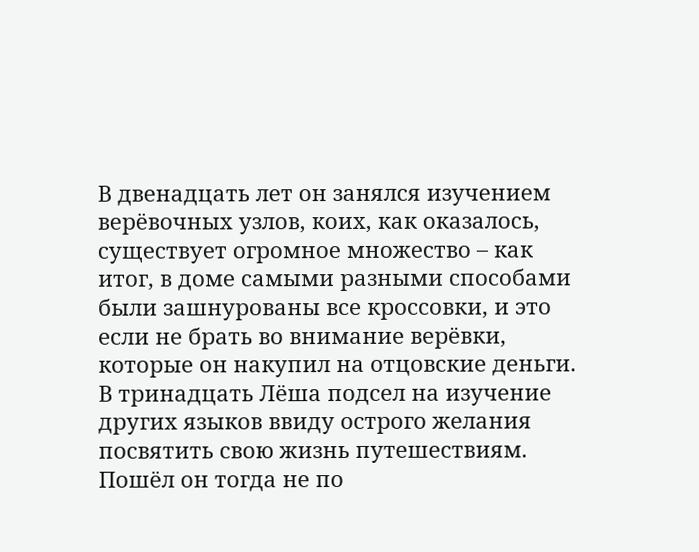В двенадцать лет он занялся изучением верёвочных узлов, коих, как оказалось, существует огромное множество – как итог, в доме самыми разными способами были зашнурованы все кроссовки, и это если не брать во внимание верёвки, которые он накупил на отцовские деньги.
В тринадцать Лёша подсел на изучение других языков ввиду острого желания посвятить свою жизнь путешествиям.
Пошёл он тогда не по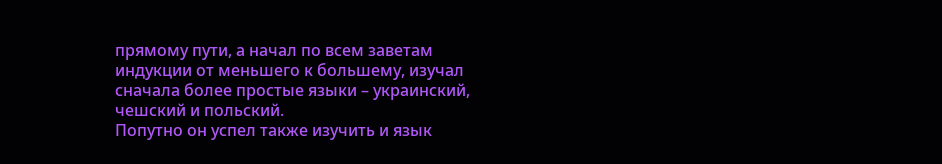прямому пути, а начал по всем заветам индукции от меньшего к большему, изучал сначала более простые языки – украинский, чешский и польский.
Попутно он успел также изучить и язык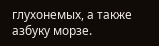глухонемых, а также азбуку морзе.